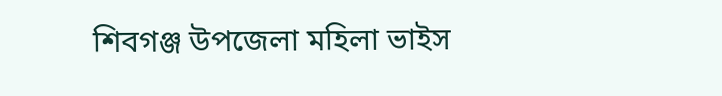শিবগঞ্জ উপজেলা মহিলা ভাইস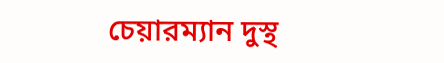চেয়ারম্যান দুস্থ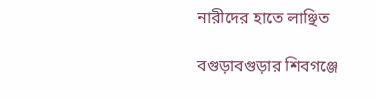নারীদের হাতে লাঞ্ছিত

বগুড়াবগুড়ার শিবগঞ্জে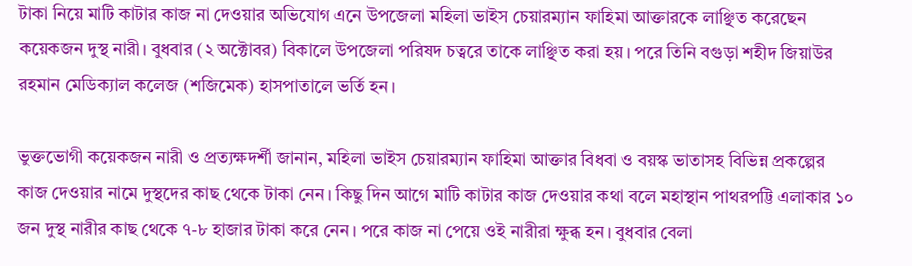টাকা নিয়ে মাটি কাটার কাজ না দেওয়ার অভিযোগ এনে উপজেলা মহিলা ভাইস চেয়ারম্যান ফাহিমা আক্তারকে লাঞ্ছিত করেছেন কয়েকজন দুস্থ নারী। বুধবার (২ অক্টোবর) বিকালে উপজেলা পরিষদ চত্বরে তাকে লাঞ্ছিত করা হয়। পরে তিনি বগুড়া শহীদ জিয়াউর রহমান মেডিক্যাল কলেজ (শজিমেক) হাসপাতালে ভর্তি হন।

ভুক্তভোগী কয়েকজন নারী ও প্রত্যক্ষদর্শী জানান, মহিলা ভাইস চেয়ারম্যান ফাহিমা আক্তার বিধবা ও বয়স্ক ভাতাসহ বিভিন্ন প্রকল্পের কাজ দেওয়ার নামে দুস্থদের কাছ থেকে টাকা নেন। কিছু দিন আগে মাটি কাটার কাজ দেওয়ার কথা বলে মহাস্থান পাথরপট্টি এলাকার ১০ জন দুস্থ নারীর কাছ থেকে ৭-৮ হাজার টাকা করে নেন। পরে কাজ না পেয়ে ওই নারীরা ক্ষুব্ধ হন। বুধবার বেলা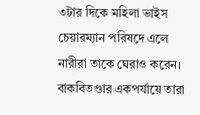৩টার দিকে মহিলা ভাইস চেয়ারম্যান পরিষদে এলে নারীরা তাকে ঘেরাও করেন। বাকবিতণ্ডার একপর্যায়ে তারা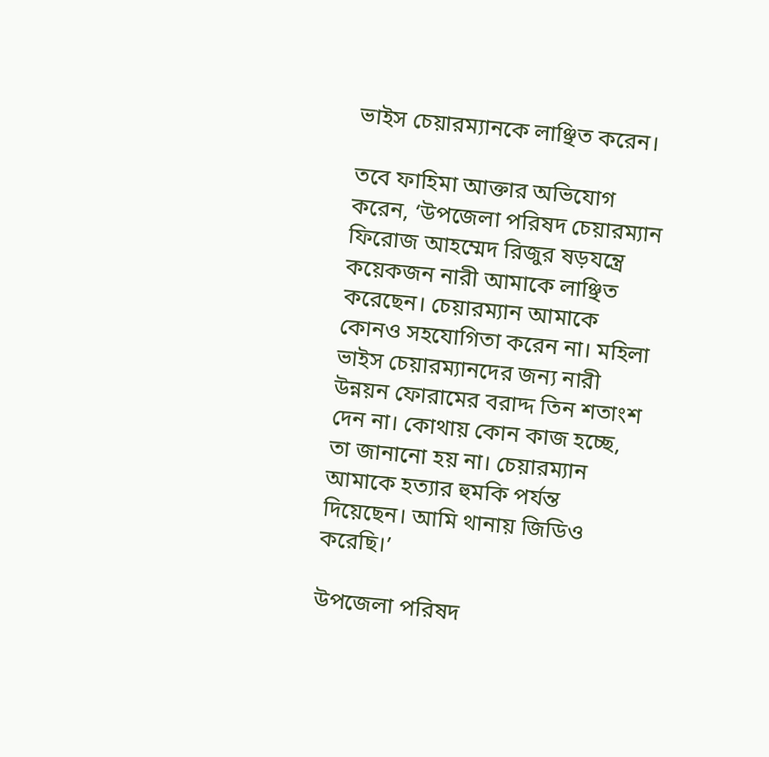ভাইস চেয়ারম্যানকে লাঞ্ছিত করেন।

তবে ফাহিমা আক্তার অভিযোগ করেন, ‘উপজেলা পরিষদ চেয়ারম্যান ফিরোজ আহম্মেদ রিজুর ষড়যন্ত্রে কয়েকজন নারী আমাকে লাঞ্ছিত করেছেন। চেয়ারম্যান আমাকে কোনও সহযোগিতা করেন না। মহিলা ভাইস চেয়ারম্যানদের জন্য নারী উন্নয়ন ফোরামের বরাদ্দ তিন শতাংশ দেন না। কোথায় কোন কাজ হচ্ছে, তা জানানো হয় না। চেয়ারম্যান আমাকে হত্যার হুমকি পর্যন্ত দিয়েছেন। আমি থানায় জিডিও করেছি।’

উপজেলা পরিষদ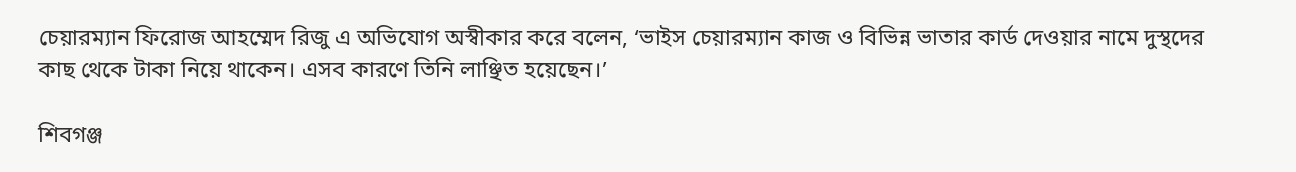চেয়ারম্যান ফিরোজ আহম্মেদ রিজু এ অভিযোগ অস্বীকার করে বলেন, ‘ভাইস চেয়ারম্যান কাজ ও বিভিন্ন ভাতার কার্ড দেওয়ার নামে দুস্থদের কাছ থেকে টাকা নিয়ে থাকেন। এসব কারণে তিনি লাঞ্ছিত হয়েছেন।’

শিবগঞ্জ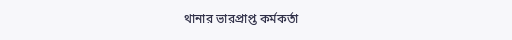থানার ভারপ্রাপ্ত কর্মকর্তা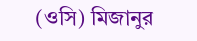(ওসি) মিজানুর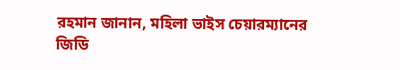রহমান জানান, মহিলা ভাইস চেয়ারম্যানের জিডি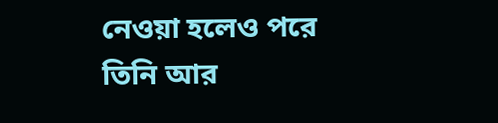নেওয়া হলেও পরে তিনি আর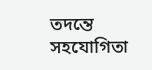তদন্তে সহযোগিতা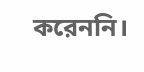করেননি।